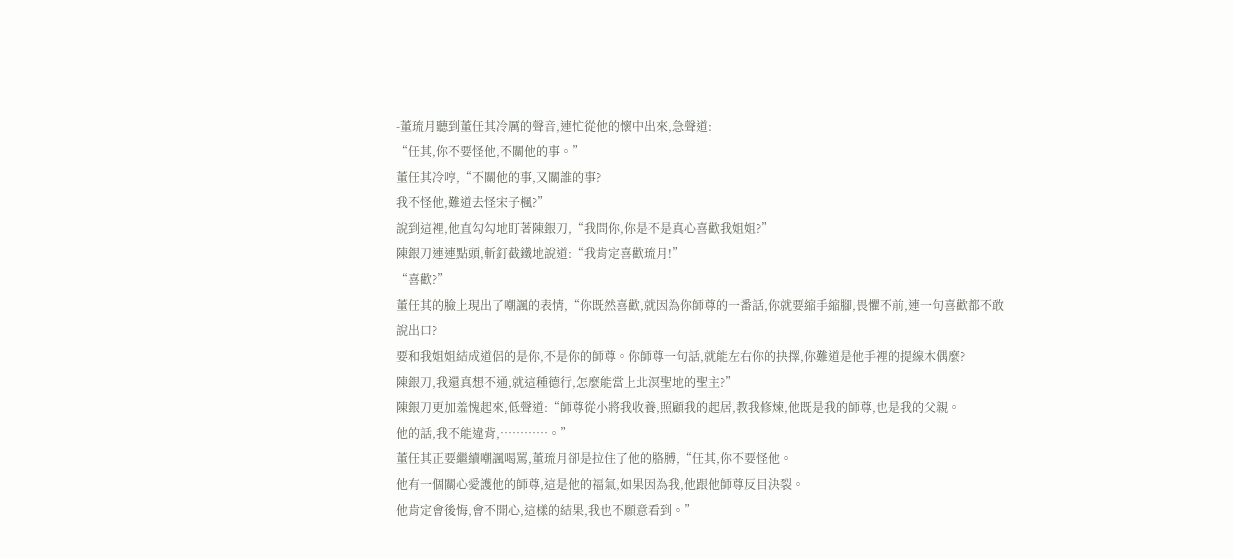-董琉月聽到董任其冷厲的聲音,連忙從他的懷中出來,急聲道:
“任其,你不要怪他,不關他的事。”
董任其冷哼,“不關他的事,又關誰的事?
我不怪他,難道去怪宋子楓?”
說到這裡,他直勾勾地盯著陳銀刀,“我問你,你是不是真心喜歡我姐姐?”
陳銀刀連連點頭,斬釘截鐵地說道:“我肯定喜歡琉月!”
“喜歡?”
董任其的臉上現出了嘲諷的表情,“你既然喜歡,就因為你師尊的一番話,你就要縮手縮腳,畏懼不前,連一句喜歡都不敢說出口?
要和我姐姐結成道侶的是你,不是你的師尊。你師尊一句話,就能左右你的抉擇,你難道是他手裡的提線木偶麼?
陳銀刀,我還真想不通,就這種德行,怎麼能當上北溟聖地的聖主?”
陳銀刀更加羞愧起來,低聲道:“師尊從小將我收養,照顧我的起居,教我修煉,他既是我的師尊,也是我的父親。
他的話,我不能違背,…………。”
董任其正要繼續嘲諷喝罵,董琉月卻是拉住了他的胳膊,“任其,你不要怪他。
他有一個關心愛護他的師尊,這是他的福氣,如果因為我,他跟他師尊反目決裂。
他肯定會後悔,會不開心,這樣的結果,我也不願意看到。”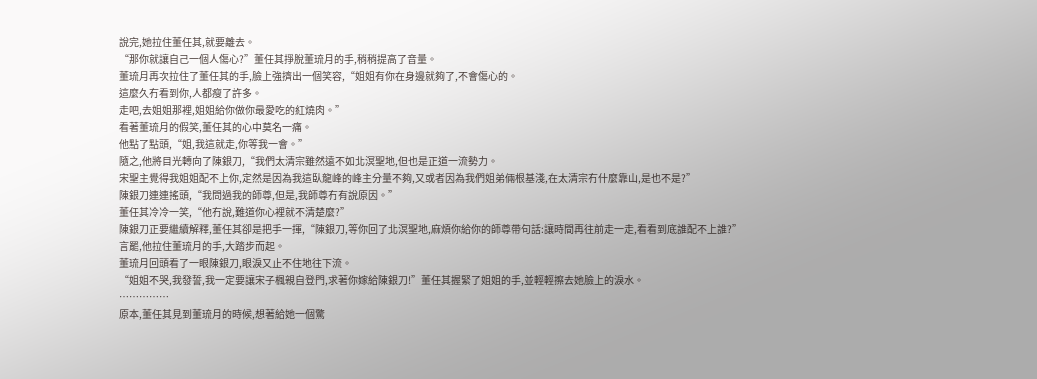說完,她拉住董任其,就要離去。
“那你就讓自己一個人傷心?”董任其掙脫董琉月的手,稍稍提高了音量。
董琉月再次拉住了董任其的手,臉上強擠出一個笑容,“姐姐有你在身邊就夠了,不會傷心的。
這麼久冇看到你,人都瘦了許多。
走吧,去姐姐那裡,姐姐給你做你最愛吃的紅燒肉。”
看著董琉月的假笑,董任其的心中莫名一痛。
他點了點頭,“姐,我這就走,你等我一會。”
隨之,他將目光轉向了陳銀刀,“我們太清宗雖然遠不如北溟聖地,但也是正道一流勢力。
宋聖主覺得我姐姐配不上你,定然是因為我這臥龍峰的峰主分量不夠,又或者因為我們姐弟倆根基淺,在太清宗冇什麼靠山,是也不是?”
陳銀刀連連搖頭,“我問過我的師尊,但是,我師尊冇有說原因。”
董任其冷冷一笑,“他冇說,難道你心裡就不清楚麼?”
陳銀刀正要繼續解釋,董任其卻是把手一揮,“陳銀刀,等你回了北溟聖地,麻煩你給你的師尊帶句話:讓時間再往前走一走,看看到底誰配不上誰?”
言罷,他拉住董琉月的手,大踏步而起。
董琉月回頭看了一眼陳銀刀,眼淚又止不住地往下流。
“姐姐不哭,我發誓,我一定要讓宋子楓親自登門,求著你嫁給陳銀刀!”董任其握緊了姐姐的手,並輕輕擦去她臉上的淚水。
……………
原本,董任其見到董琉月的時候,想著給她一個驚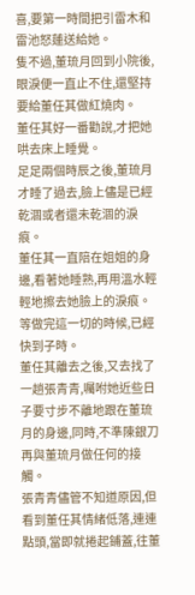喜,要第一時間把引雷木和雷池怒蓮送給她。
隻不過,董琉月回到小院後,眼淚便一直止不住,還堅持要給董任其做紅燒肉。
董任其好一番勸說,才把她哄去床上睡覺。
足足兩個時辰之後,董琉月才睡了過去,臉上儘是已經乾涸或者還未乾涸的淚痕。
董任其一直陪在姐姐的身邊,看著她睡熟,再用溫水輕輕地擦去她臉上的淚痕。
等做完這一切的時候,已經快到子時。
董任其離去之後,又去找了一趟張青青,囑咐她近些日子要寸步不離地跟在董琉月的身邊,同時,不準陳銀刀再與董琉月做任何的接觸。
張青青儘管不知道原因,但看到董任其情緒低落,連連點頭,當即就捲起鋪蓋,往董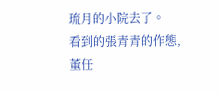琉月的小院去了。
看到的張青青的作態,董任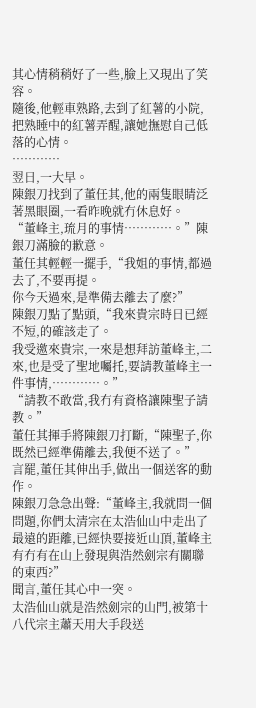其心情稍稍好了一些,臉上又現出了笑容。
隨後,他輕車熟路,去到了紅薯的小院,把熟睡中的紅薯弄醒,讓她撫慰自己低落的心情。
…………
翌日,一大早。
陳銀刀找到了董任其,他的兩隻眼睛泛著黑眼圈,一看昨晚就冇休息好。
“董峰主,琉月的事情…………。”陳銀刀滿臉的歉意。
董任其輕輕一擺手,“我姐的事情,都過去了,不要再提。
你今天過來,是準備去離去了麼?”
陳銀刀點了點頭,“我來貴宗時日已經不短,的確該走了。
我受邀來貴宗,一來是想拜訪董峰主,二來,也是受了聖地囑托,要請教董峰主一件事情,…………。”
“請教不敢當,我冇有資格讓陳聖子請教。”
董任其揮手將陳銀刀打斷,“陳聖子,你既然已經準備離去,我便不送了。”
言罷,董任其伸出手,做出一個送客的動作。
陳銀刀急急出聲:“董峰主,我就問一個問題,你們太清宗在太浩仙山中走出了最遠的距離,已經快要接近山頂,董峰主有冇有在山上發現與浩然劍宗有關聯的東西?”
聞言,董任其心中一突。
太浩仙山就是浩然劍宗的山門,被第十八代宗主蕭天用大手段送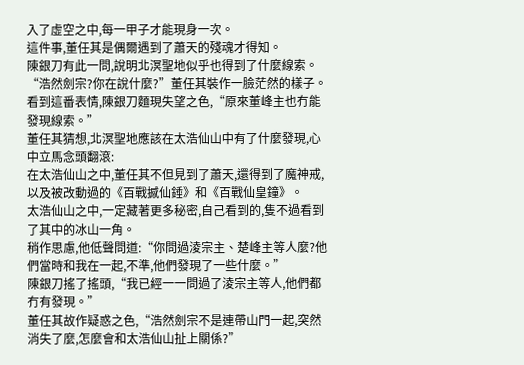入了虛空之中,每一甲子才能現身一次。
這件事,董任其是偶爾遇到了蕭天的殘魂才得知。
陳銀刀有此一問,說明北溟聖地似乎也得到了什麼線索。
“浩然劍宗?你在說什麼?”董任其裝作一臉茫然的樣子。
看到這番表情,陳銀刀麵現失望之色,“原來董峰主也冇能發現線索。”
董任其猜想,北溟聖地應該在太浩仙山中有了什麼發現,心中立馬念頭翻滾:
在太浩仙山之中,董任其不但見到了蕭天,還得到了魔神戒,以及被改動過的《百戰撼仙錘》和《百戰仙皇鐘》。
太浩仙山之中,一定藏著更多秘密,自己看到的,隻不過看到了其中的冰山一角。
稍作思慮,他低聲問道:“你問過淩宗主、楚峰主等人麼?他們當時和我在一起,不準,他們發現了一些什麼。”
陳銀刀搖了搖頭,“我已經一一問過了淩宗主等人,他們都冇有發現。”
董任其故作疑惑之色,“浩然劍宗不是連帶山門一起,突然消失了麼,怎麼會和太浩仙山扯上關係?”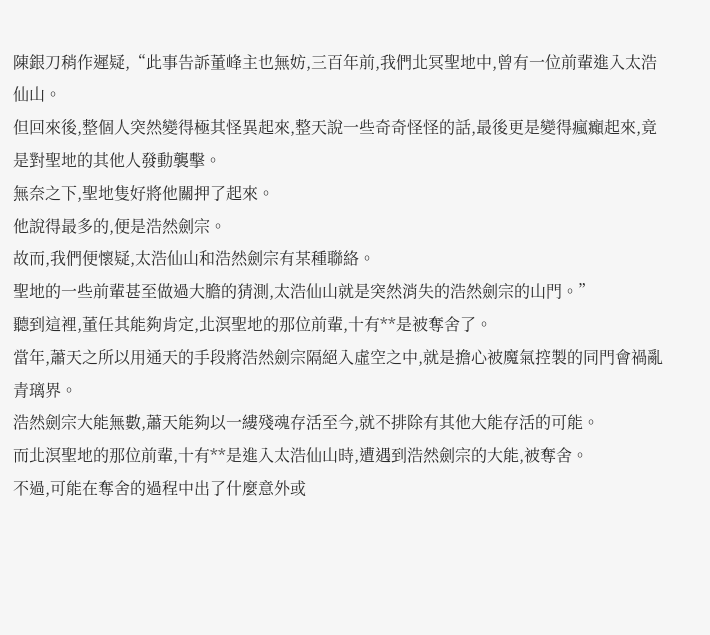陳銀刀稍作遲疑,“此事告訴董峰主也無妨,三百年前,我們北冥聖地中,曾有一位前輩進入太浩仙山。
但回來後,整個人突然變得極其怪異起來,整天說一些奇奇怪怪的話,最後更是變得瘋癲起來,竟是對聖地的其他人發動襲擊。
無奈之下,聖地隻好將他關押了起來。
他說得最多的,便是浩然劍宗。
故而,我們便懷疑,太浩仙山和浩然劍宗有某種聯絡。
聖地的一些前輩甚至做過大膽的猜測,太浩仙山就是突然消失的浩然劍宗的山門。”
聽到這裡,董任其能夠肯定,北溟聖地的那位前輩,十有**是被奪舍了。
當年,蕭天之所以用通天的手段將浩然劍宗隔絕入虛空之中,就是擔心被魔氣控製的同門會禍亂青璃界。
浩然劍宗大能無數,蕭天能夠以一縷殘魂存活至今,就不排除有其他大能存活的可能。
而北溟聖地的那位前輩,十有**是進入太浩仙山時,遭遇到浩然劍宗的大能,被奪舍。
不過,可能在奪舍的過程中出了什麼意外或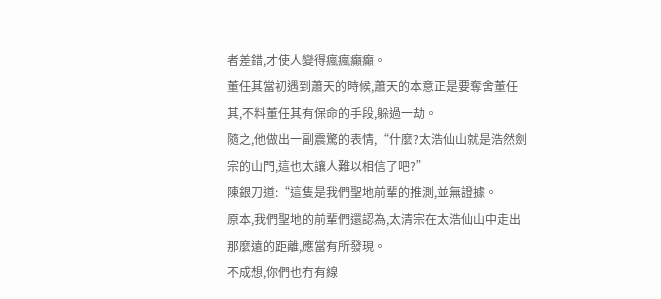者差錯,才使人變得瘋瘋癲癲。
董任其當初遇到蕭天的時候,蕭天的本意正是要奪舍董任其,不料董任其有保命的手段,躲過一劫。
隨之,他做出一副震驚的表情,“什麼?太浩仙山就是浩然劍宗的山門,這也太讓人難以相信了吧?”
陳銀刀道:“這隻是我們聖地前輩的推測,並無證據。
原本,我們聖地的前輩們還認為,太清宗在太浩仙山中走出那麼遠的距離,應當有所發現。
不成想,你們也冇有線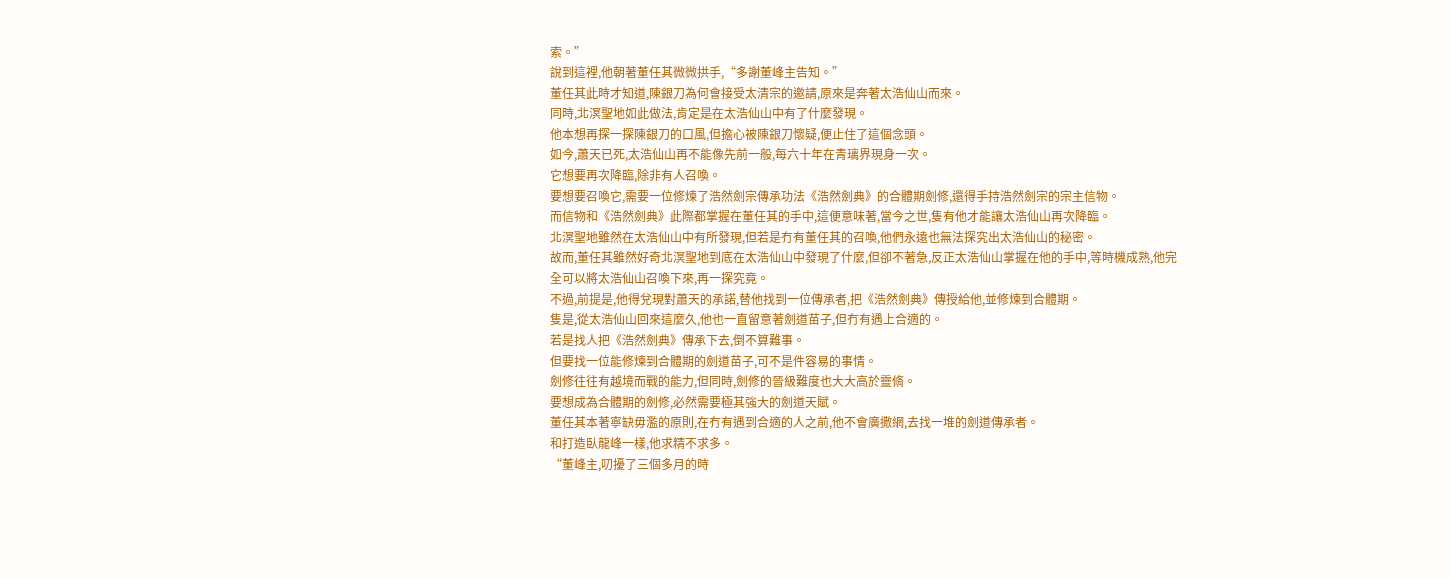索。”
說到這裡,他朝著董任其微微拱手,“多謝董峰主告知。”
董任其此時才知道,陳銀刀為何會接受太清宗的邀請,原來是奔著太浩仙山而來。
同時,北溟聖地如此做法,肯定是在太浩仙山中有了什麼發現。
他本想再探一探陳銀刀的口風,但擔心被陳銀刀懷疑,便止住了這個念頭。
如今,蕭天已死,太浩仙山再不能像先前一般,每六十年在青璃界現身一次。
它想要再次降臨,除非有人召喚。
要想要召喚它,需要一位修煉了浩然劍宗傳承功法《浩然劍典》的合體期劍修,還得手持浩然劍宗的宗主信物。
而信物和《浩然劍典》此際都掌握在董任其的手中,這便意味著,當今之世,隻有他才能讓太浩仙山再次降臨。
北溟聖地雖然在太浩仙山中有所發現,但若是冇有董任其的召喚,他們永遠也無法探究出太浩仙山的秘密。
故而,董任其雖然好奇北溟聖地到底在太浩仙山中發現了什麼,但卻不著急,反正太浩仙山掌握在他的手中,等時機成熟,他完全可以將太浩仙山召喚下來,再一探究竟。
不過,前提是,他得兌現對蕭天的承諾,替他找到一位傳承者,把《浩然劍典》傳授給他,並修煉到合體期。
隻是,從太浩仙山回來這麼久,他也一直留意著劍道苗子,但冇有遇上合適的。
若是找人把《浩然劍典》傳承下去,倒不算難事。
但要找一位能修煉到合體期的劍道苗子,可不是件容易的事情。
劍修往往有越境而戰的能力,但同時,劍修的晉級難度也大大高於靈脩。
要想成為合體期的劍修,必然需要極其強大的劍道天賦。
董任其本著寧缺毋濫的原則,在冇有遇到合適的人之前,他不會廣撒網,去找一堆的劍道傳承者。
和打造臥龍峰一樣,他求精不求多。
“董峰主,叨擾了三個多月的時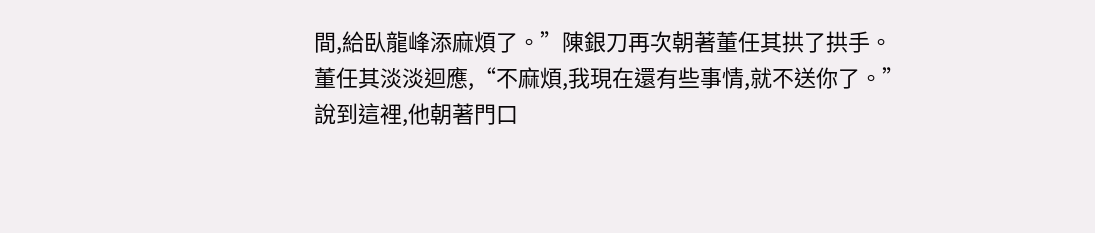間,給臥龍峰添麻煩了。”陳銀刀再次朝著董任其拱了拱手。
董任其淡淡迴應,“不麻煩,我現在還有些事情,就不送你了。”
說到這裡,他朝著門口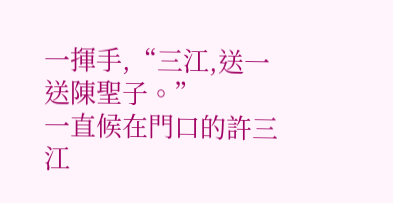一揮手,“三江,送一送陳聖子。”
一直候在門口的許三江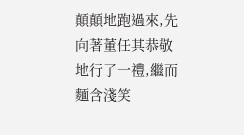顛顛地跑過來,先向著董任其恭敬地行了一禮,繼而麵含淺笑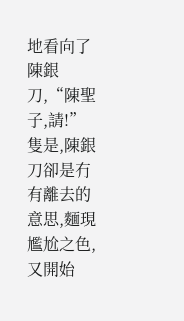地看向了陳銀刀,“陳聖子,請!”
隻是,陳銀刀卻是冇有離去的意思,麵現尷尬之色,又開始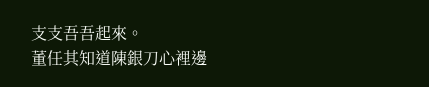支支吾吾起來。
董任其知道陳銀刀心裡邊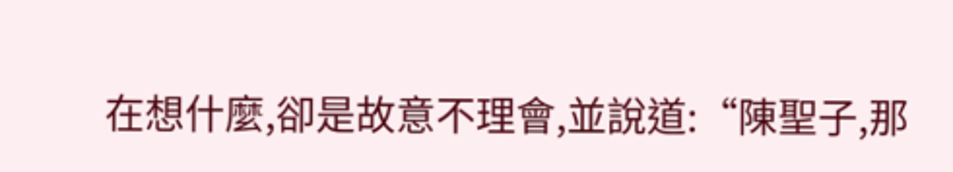在想什麼,卻是故意不理會,並說道:“陳聖子,那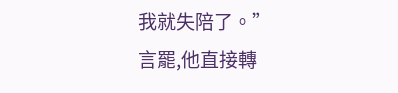我就失陪了。”
言罷,他直接轉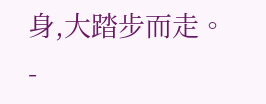身,大踏步而走。
-